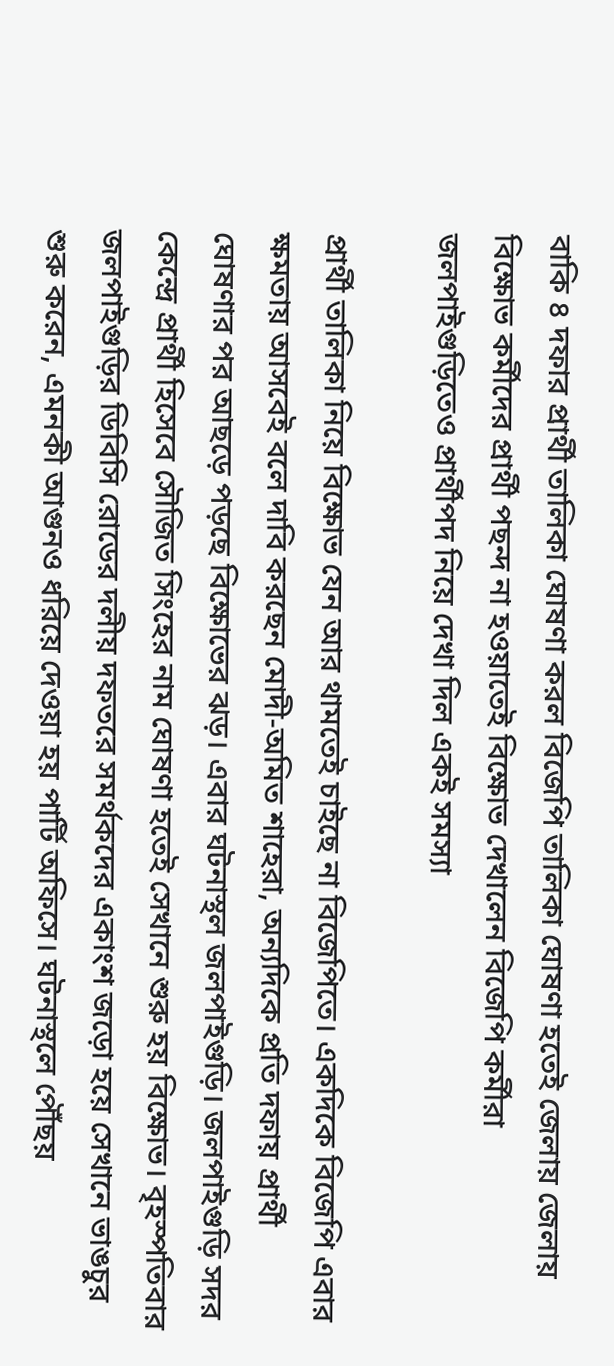বাকি ৪ দফার প্রার্থী তালিকা ঘোষণা করল বিজেপি তালিকা ঘোষণা হতেই জেলায় জেলায় বিক্ষোভ কর্মীদের প্রার্থী পছন্দ না হওয়াতেই বিক্ষোভ দেখালেন বিজেপি কর্মীরা জলপাইগুড়িতেও প্রার্থীপদ নিয়ে দেখা দিল একই সমস্যা

প্রার্থী তালিকা নিয়ে বিক্ষোভ যেন আর থামতেই চাইছে না বিজেপিতে। একদিকে বিজেপি এবার ক্ষমতায় আসবেই বলে দাবি করছেন মোদী-অমিত শাহেরা, অন্যদিকে প্রতি দফায় প্রার্থী ঘোষণার পর আছড়ে পড়ছে বিক্ষোভের ঝড়। এবার ঘটনাস্থল জলপাইগুড়ি। জলপাইগুড়ি সদর কেন্দ্রে প্রার্থী হিসেবে সৌজিত সিংহের নাম ঘোষণা হতেই সেখানে শুরু হয় বিক্ষোভ। বৃহস্পতিবার জলপাইগুড়ির ডিবিসি রোডের দলীয় দফতরে সমর্থকদের একাংশ জড়ো হয়ে সেখানে ভাঙচুর শুরু করেন, এমনকী আগুনও ধরিয়ে দেওয়া হয় পার্টি অফিসে। ঘটনাস্থলে পৌঁছয়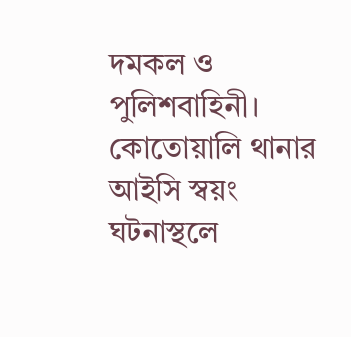দমকল ও পুলিশবাহিনী। কোতোয়ালি থানার আইসি স্বয়ং ঘটনাস্থলে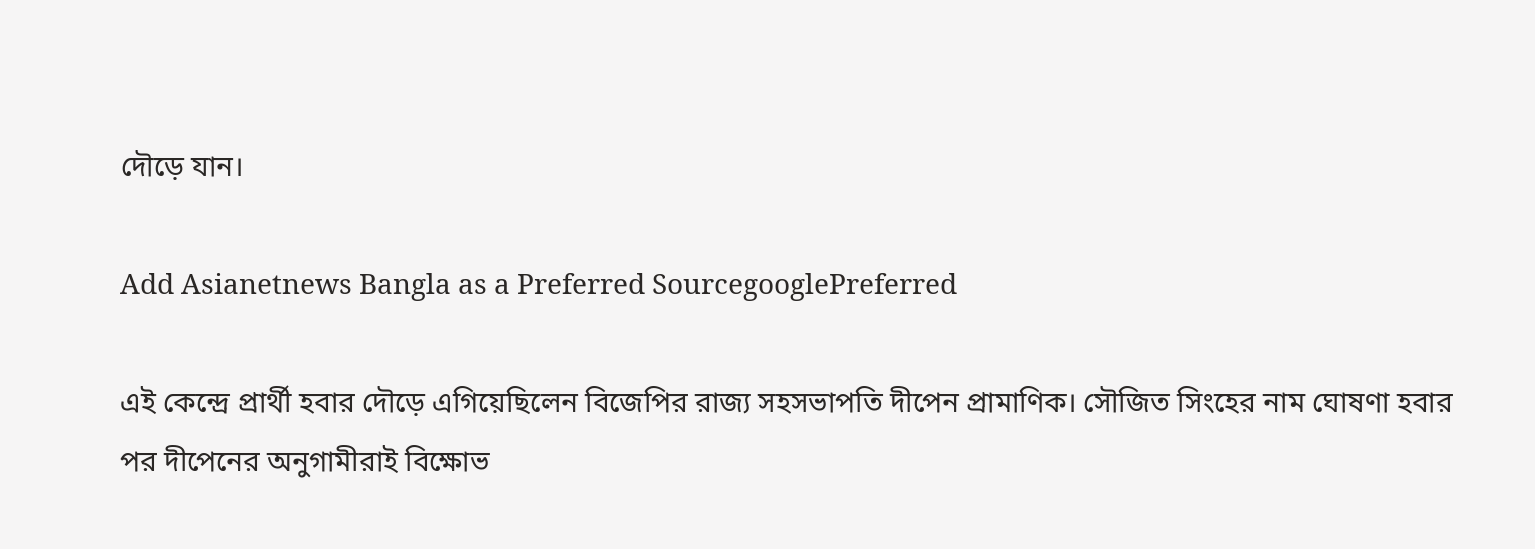দৌড়ে যান।

Add Asianetnews Bangla as a Preferred SourcegooglePreferred

এই কেন্দ্রে প্রার্থী হবার দৌড়ে এগিয়েছিলেন বিজেপির রাজ্য সহসভাপতি দীপেন প্রামাণিক। সৌজিত সিংহের নাম ঘোষণা হবার পর দীপেনের অনুগামীরাই বিক্ষোভ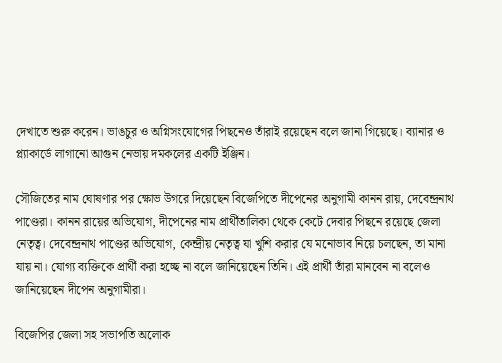দেখাতে শুরু করেন। ভাঙচুর ও অগ্নিসংযোগের পিছনেও তাঁরাই রয়েছেন বলে জানা গিয়েছে। ব্যানার ও প্ল্যাকার্ডে লাগানো আগুন নেভায় দমকলের একটি ইঞ্জিন।

সৌজিতের নাম ঘোষণার পর ক্ষোভ উগরে দিয়েছেন বিজেপিতে দীপেনের অনুগামী কানন রায়, দেবেন্দ্রনাথ পাণ্ডেরা। কানন রায়ের অভিযোগ, দীপেনের নাম প্রার্থীতালিকা থেকে কেটে দেবার পিছনে রয়েছে জেলা নেতৃত্ব। দেবেন্দ্রনাথ পাণ্ডের অভিযোগ, কেন্দ্রীয় নেতৃত্ব যা খুশি করার যে মনোভাব নিয়ে চলছেন, তা মানা যায় না। যোগ্য ব্যক্তিকে প্রার্থী করা হচ্ছে না বলে জানিয়েছেন তিনি। এই প্রার্থী তাঁরা মানবেন না বলেও জানিয়েছেন দীপেন অনুগামীরা।

বিজেপির জেলা সহ সভাপতি অলোক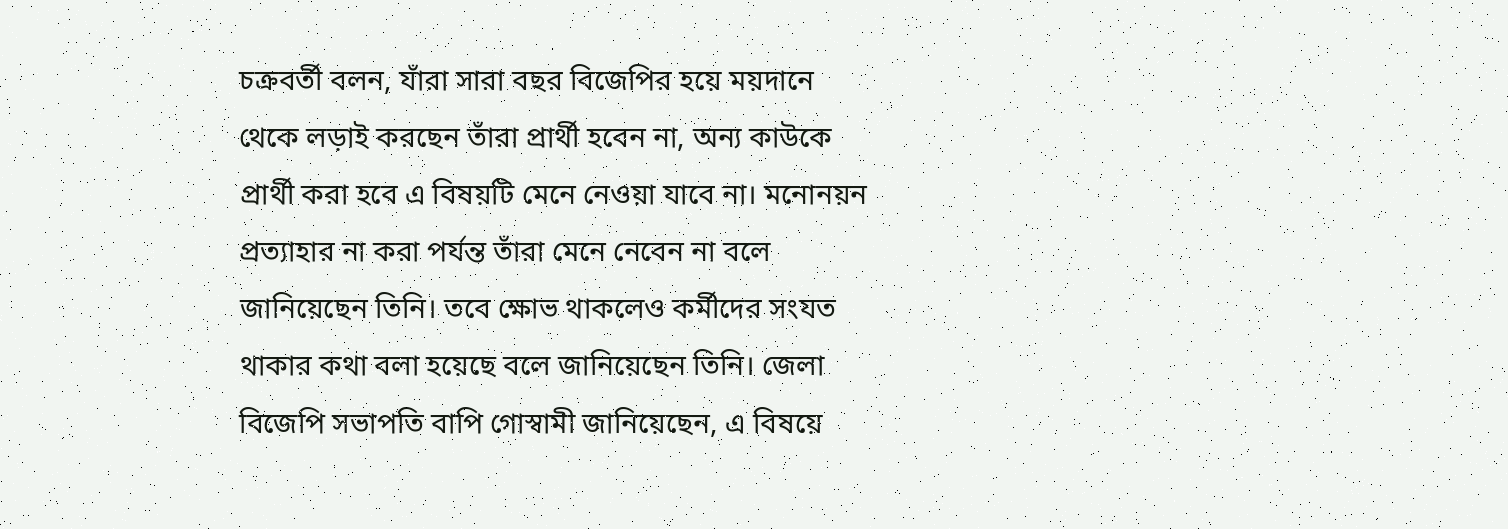চক্রবর্তী বলন, যাঁরা সারা বছর বিজেপির হয়ে ময়দানে থেকে লড়াই করছেন তাঁরা প্রার্থী হবেন না, অন্য কাউকে প্রার্থী করা হবে এ বিষয়টি মেনে নেওয়া যাবে না। মনোনয়ন প্রত্যাহার না করা পর্যন্ত তাঁরা মেনে নেবেন না বলে জানিয়েছেন তিনি। তবে ক্ষোভ থাকলেও কর্মীদের সংযত থাকার কথা বলা হয়েছে বলে জানিয়েছেন তিনি। জেলা বিজেপি সভাপতি বাপি গোস্বামী জানিয়েছেন, এ বিষয়ে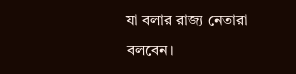যা বলার রাজ্য নেতারা বলবেন।